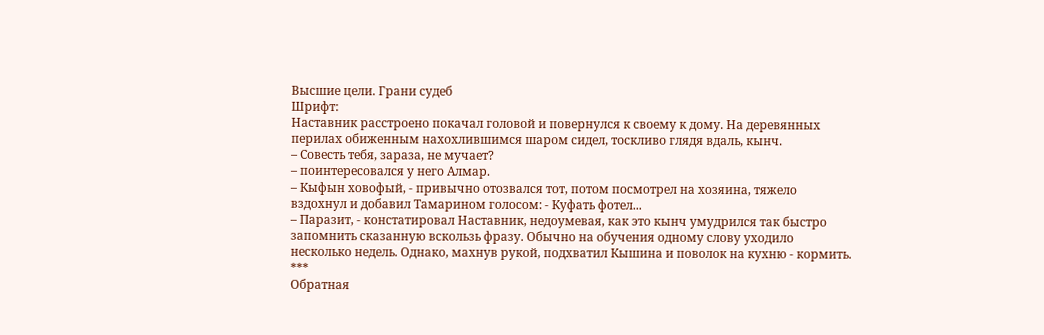Высшие цели. Грани судеб
Шрифт:
Наставник расстроено покачал головой и повернулся к своему к дому. На деревянных перилах обиженным нахохлившимся шаром сидел, тоскливо глядя вдаль, кынч.
– Совесть тебя, зараза, не мучает?
– поинтересовался у него Алмар.
– Кыфын ховофый, - привычно отозвался тот, потом посмотрел на хозяина, тяжело вздохнул и добавил Тамарином голосом: - Куфать фотел...
– Паразит, - констатировал Наставник, недоумевая, как это кынч умудрился так быстро запомнить сказанную вскользь фразу. Обычно на обучения одному слову уходило несколько недель. Однако, махнув рукой, подхватил Кышина и поволок на кухню - кормить.
***
Обратная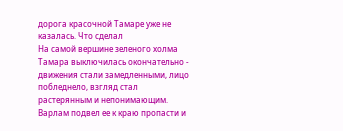дорога красочной Тамаре уже не казалась. Что сделал
На самой вершине зеленого холма Тамара выключилась окончательно - движения стали замедленными, лицо побледнело, взгляд стал растерянным и непонимающим. Варлам подвел ее к краю пропасти и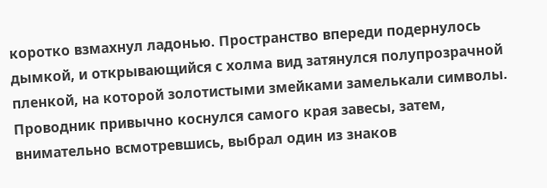коротко взмахнул ладонью. Пространство впереди подернулось дымкой, и открывающийся с холма вид затянулся полупрозрачной пленкой, на которой золотистыми змейками замелькали символы. Проводник привычно коснулся самого края завесы, затем, внимательно всмотревшись, выбрал один из знаков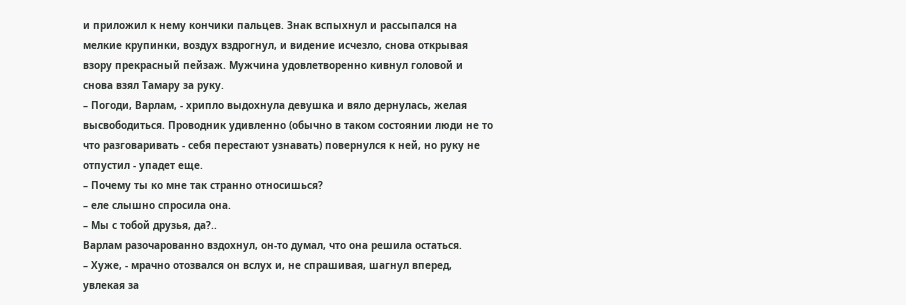и приложил к нему кончики пальцев. Знак вспыхнул и рассыпался на мелкие крупинки, воздух вздрогнул, и видение исчезло, снова открывая взору прекрасный пейзаж. Мужчина удовлетворенно кивнул головой и снова взял Тамару за руку.
– Погоди, Варлам, - хрипло выдохнула девушка и вяло дернулась, желая высвободиться. Проводник удивленно (обычно в таком состоянии люди не то что разговаривать - себя перестают узнавать) повернулся к ней, но руку не отпустил - упадет еще.
– Почему ты ко мне так странно относишься?
– еле слышно спросила она.
– Мы с тобой друзья, да?..
Варлам разочарованно вздохнул, он-то думал, что она решила остаться.
– Хуже, - мрачно отозвался он вслух и, не спрашивая, шагнул вперед, увлекая за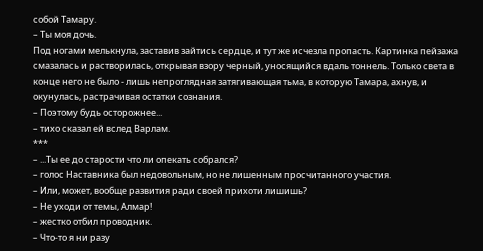собой Тамару.
– Ты моя дочь.
Под ногами мелькнула, заставив зайтись сердце, и тут же исчезла пропасть. Картинка пейзажа смазалась и растворилась, открывая взору черный, уносящийся вдаль тоннель. Только света в конце него не было - лишь непроглядная затягивающая тьма, в которую Тамара, ахнув, и окунулась, растрачивая остатки сознания.
– Поэтому будь осторожнее...
– тихо сказал ей вслед Варлам.
***
– ...Ты ее до старости что ли опекать собрался?
– голос Наставника был недовольным, но не лишенным просчитанного участия.
– Или, может, вообще развития ради своей прихоти лишишь?
– Не уходи от темы, Алмар!
– жестко отбил проводник.
– Что-то я ни разу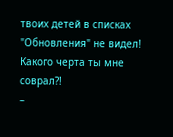твоих детей в списках "Обновления" не видел! Какого черта ты мне соврал?!
–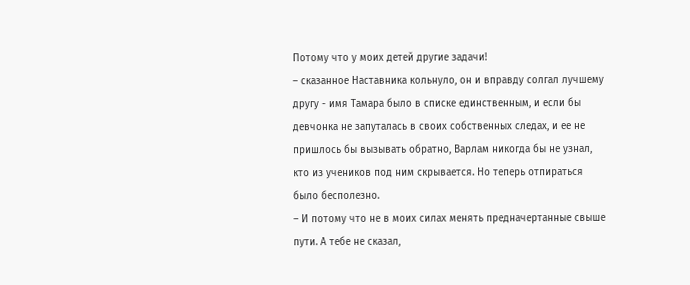Потому что у моих детей другие задачи!
– сказанное Наставника кольнуло, он и вправду солгал лучшему другу - имя Тамара было в списке единственным, и если бы девчонка не запуталась в своих собственных следах, и ее не пришлось бы вызывать обратно, Варлам никогда бы не узнал, кто из учеников под ним скрывается. Но теперь отпираться было бесполезно.
– И потому что не в моих силах менять предначертанные свыше пути. А тебе не сказал,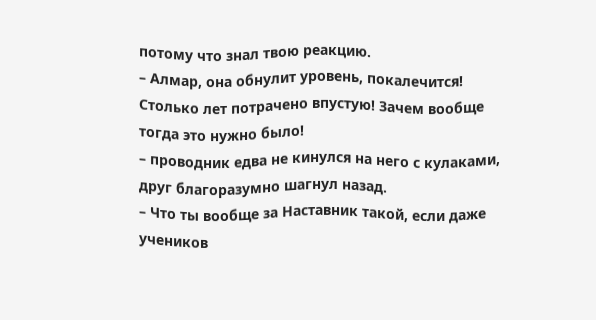потому что знал твою реакцию.
– Алмар, она обнулит уровень, покалечится! Столько лет потрачено впустую! Зачем вообще тогда это нужно было!
– проводник едва не кинулся на него с кулаками, друг благоразумно шагнул назад.
– Что ты вообще за Наставник такой, если даже учеников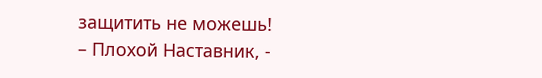защитить не можешь!
– Плохой Наставник, -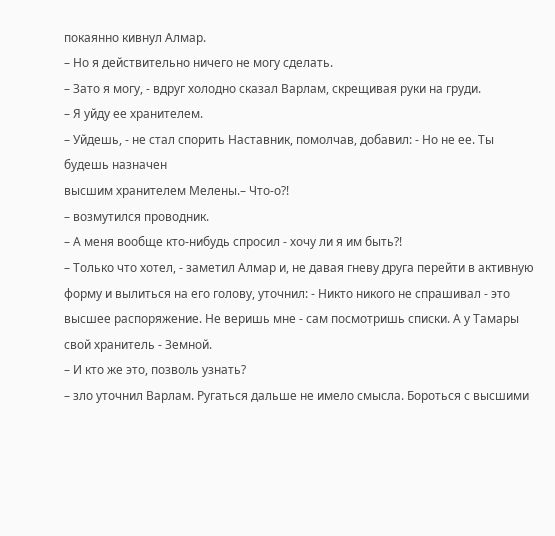покаянно кивнул Алмар.
– Но я действительно ничего не могу сделать.
– Зато я могу, - вдруг холодно сказал Варлам, скрещивая руки на груди.
– Я уйду ее хранителем.
– Уйдешь, - не стал спорить Наставник, помолчав, добавил: - Но не ее. Ты будешь назначен
высшим хранителем Мелены.– Что-о?!
– возмутился проводник.
– А меня вообще кто-нибудь спросил - хочу ли я им быть?!
– Только что хотел, - заметил Алмар и, не давая гневу друга перейти в активную форму и вылиться на его голову, уточнил: - Никто никого не спрашивал - это высшее распоряжение. Не веришь мне - сам посмотришь списки. А у Тамары свой хранитель - Земной.
– И кто же это, позволь узнать?
– зло уточнил Варлам. Ругаться дальше не имело смысла. Бороться с высшими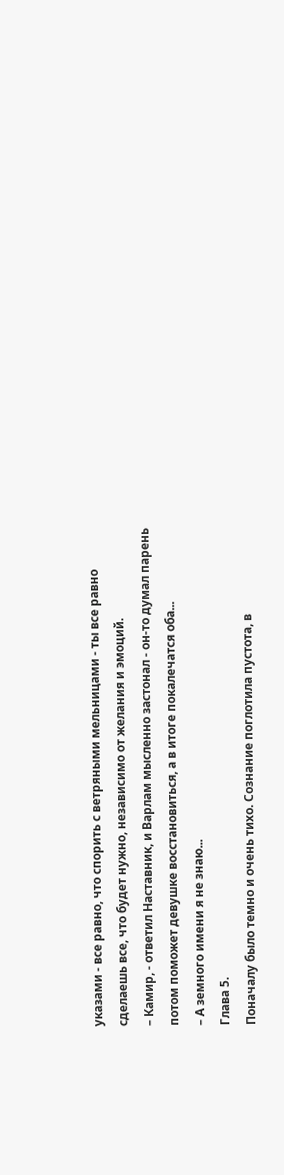указами - все равно, что спорить с ветряными мельницами - ты все равно сделаешь все, что будет нужно, независимо от желания и эмоций.
– Камир, - ответил Наставник, и Варлам мысленно застонал - он-то думал парень потом поможет девушке восстановиться, а в итоге покалечатся оба...
– А земного имени я не знаю...
Глава 5.
Поначалу было темно и очень тихо. Сознание поглотила пустота, в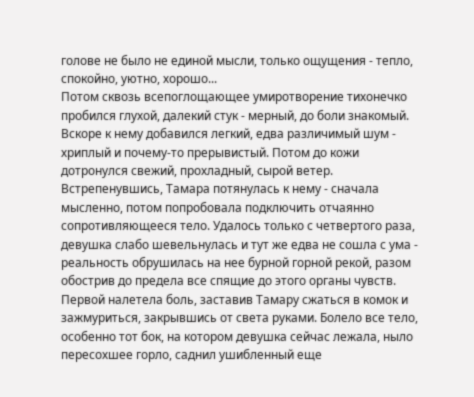голове не было не единой мысли, только ощущения - тепло, спокойно, уютно, хорошо...
Потом сквозь всепоглощающее умиротворение тихонечко пробился глухой, далекий стук - мерный, до боли знакомый. Вскоре к нему добавился легкий, едва различимый шум - хриплый и почему-то прерывистый. Потом до кожи дотронулся свежий, прохладный, сырой ветер. Встрепенувшись, Тамара потянулась к нему - сначала мысленно, потом попробовала подключить отчаянно сопротивляющееся тело. Удалось только с четвертого раза, девушка слабо шевельнулась и тут же едва не сошла с ума - реальность обрушилась на нее бурной горной рекой, разом обострив до предела все спящие до этого органы чувств.
Первой налетела боль, заставив Тамару сжаться в комок и зажмуриться, закрывшись от света руками. Болело все тело, особенно тот бок, на котором девушка сейчас лежала, ныло пересохшее горло, саднил ушибленный еще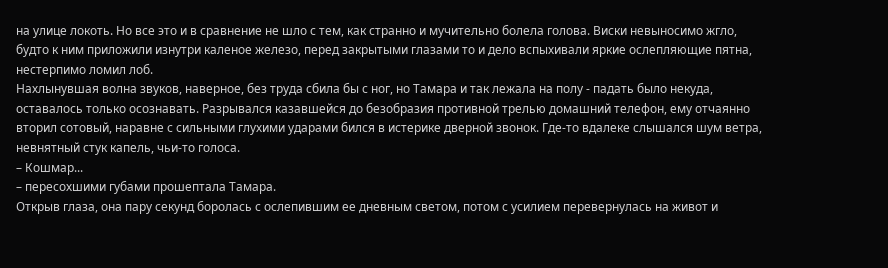на улице локоть. Но все это и в сравнение не шло с тем, как странно и мучительно болела голова. Виски невыносимо жгло, будто к ним приложили изнутри каленое железо, перед закрытыми глазами то и дело вспыхивали яркие ослепляющие пятна, нестерпимо ломил лоб.
Нахлынувшая волна звуков, наверное, без труда сбила бы с ног, но Тамара и так лежала на полу - падать было некуда, оставалось только осознавать. Разрывался казавшейся до безобразия противной трелью домашний телефон, ему отчаянно вторил сотовый, наравне с сильными глухими ударами бился в истерике дверной звонок. Где-то вдалеке слышался шум ветра, невнятный стук капель, чьи-то голоса.
– Кошмар...
– пересохшими губами прошептала Тамара.
Открыв глаза, она пару секунд боролась с ослепившим ее дневным светом, потом с усилием перевернулась на живот и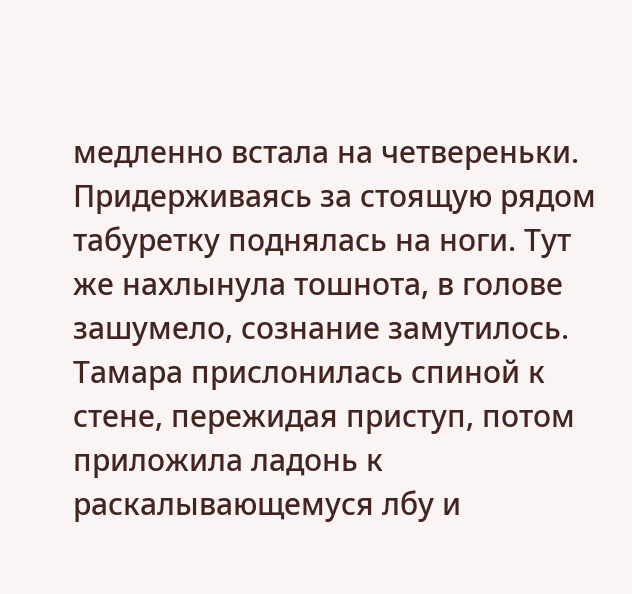медленно встала на четвереньки. Придерживаясь за стоящую рядом табуретку поднялась на ноги. Тут же нахлынула тошнота, в голове зашумело, сознание замутилось. Тамара прислонилась спиной к стене, пережидая приступ, потом приложила ладонь к раскалывающемуся лбу и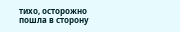тихо, осторожно пошла в сторону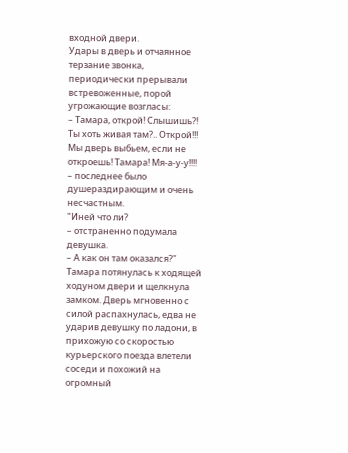входной двери.
Удары в дверь и отчаянное терзание звонка, периодически прерывали встревоженные, порой угрожающие возгласы:
– Тамара, открой! Слышишь?! Ты хоть живая там?.. Открой!!! Мы дверь выбьем, если не откроешь! Тамара! Мя-а-у-у!!!!
– последнее было душераздирающим и очень несчастным.
"Иней что ли?
– отстраненно подумала девушка.
– А как он там оказался?"
Тамара потянулась к ходящей ходуном двери и щелкнула замком. Дверь мгновенно с силой распахнулась, едва не ударив девушку по ладони, в прихожую со скоростью курьерского поезда влетели соседи и похожий на огромный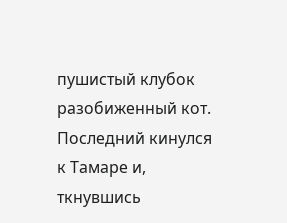пушистый клубок разобиженный кот. Последний кинулся к Тамаре и, ткнувшись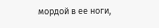мордой в ее ноги,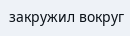закружил вокруг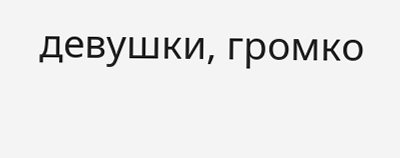девушки, громко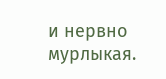и нервно мурлыкая.